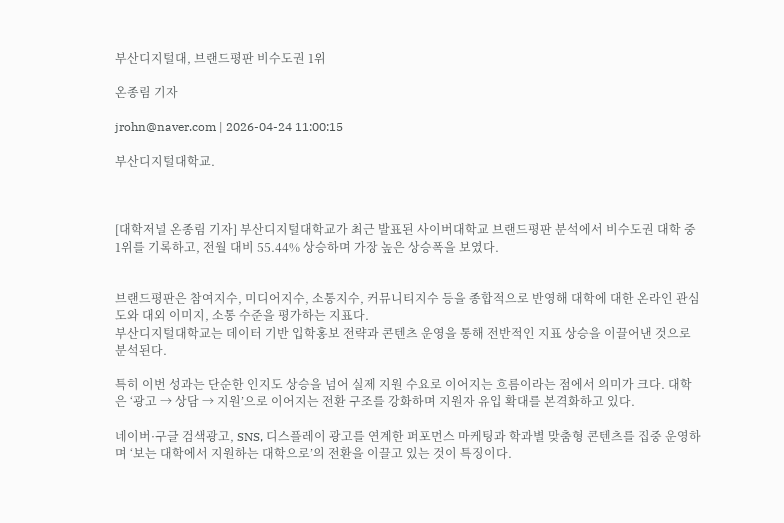부산디지털대, 브랜드평판 비수도권 1위

온종림 기자

jrohn@naver.com | 2026-04-24 11:00:15

부산디지털대학교.



[대학저널 온종림 기자] 부산디지털대학교가 최근 발표된 사이버대학교 브랜드평판 분석에서 비수도권 대학 중 1위를 기록하고, 전월 대비 55.44% 상승하며 가장 높은 상승폭을 보였다.


브랜드평판은 참여지수, 미디어지수, 소통지수, 커뮤니티지수 등을 종합적으로 반영해 대학에 대한 온라인 관심도와 대외 이미지, 소통 수준을 평가하는 지표다.
부산디지털대학교는 데이터 기반 입학홍보 전략과 콘텐츠 운영을 통해 전반적인 지표 상승을 이끌어낸 것으로 분석된다.

특히 이번 성과는 단순한 인지도 상승을 넘어 실제 지원 수요로 이어지는 흐름이라는 점에서 의미가 크다. 대학은 ‘광고 → 상담 → 지원’으로 이어지는 전환 구조를 강화하며 지원자 유입 확대를 본격화하고 있다.

네이버·구글 검색광고, SNS, 디스플레이 광고를 연계한 퍼포먼스 마케팅과 학과별 맞춤형 콘텐츠를 집중 운영하며 ‘보는 대학에서 지원하는 대학으로’의 전환을 이끌고 있는 것이 특징이다.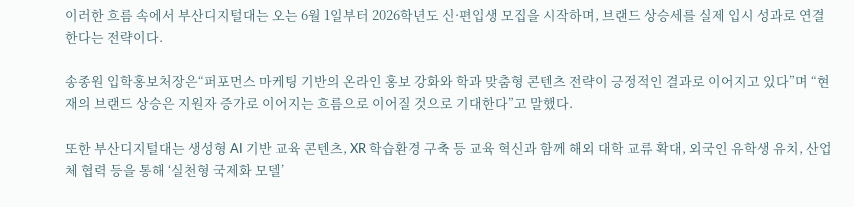이러한 흐름 속에서 부산디지털대는 오는 6월 1일부터 2026학년도 신·편입생 모집을 시작하며, 브랜드 상승세를 실제 입시 성과로 연결한다는 전략이다.

송종원 입학홍보처장은“퍼포먼스 마케팅 기반의 온라인 홍보 강화와 학과 맞춤형 콘텐츠 전략이 긍정적인 결과로 이어지고 있다”며 “현재의 브랜드 상승은 지원자 증가로 이어지는 흐름으로 이어질 것으로 기대한다”고 말했다.

또한 부산디지털대는 생성형 AI 기반 교육 콘텐츠, XR 학습환경 구축 등 교육 혁신과 함께 해외 대학 교류 확대, 외국인 유학생 유치, 산업체 협력 등을 통해 ‘실천형 국제화 모델’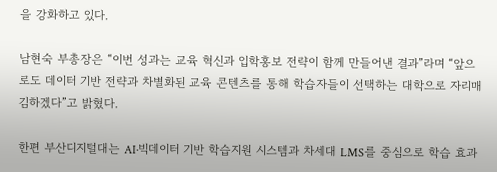을 강화하고 있다.

남현숙 부총장은 “이번 성과는 교육 혁신과 입학홍보 전략이 함께 만들어낸 결과”라며 “앞으로도 데이터 기반 전략과 차별화된 교육 콘텐츠를 통해 학습자들이 선택하는 대학으로 자리매김하겠다”고 밝혔다.

한편 부산디지털대는 AI·빅데이터 기반 학습지원 시스템과 차세대 LMS를 중심으로 학습 효과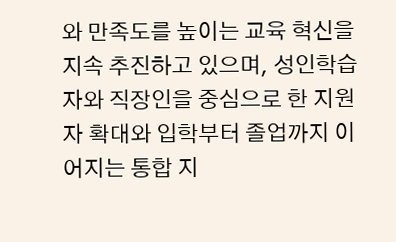와 만족도를 높이는 교육 혁신을 지속 추진하고 있으며, 성인학습자와 직장인을 중심으로 한 지원자 확대와 입학부터 졸업까지 이어지는 통합 지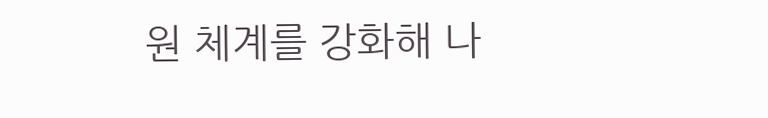원 체계를 강화해 나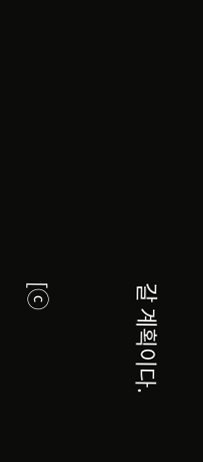갈 계획이다.



[ⓒ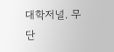대학저널. 무단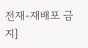전재-재배포 금지]